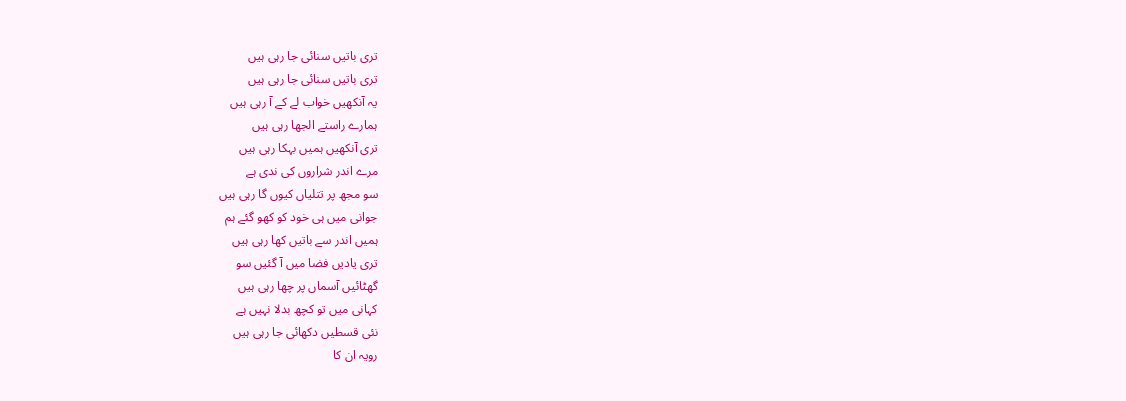تری باتیں سنائی جا رہی ہیں
تری باتیں سنائی جا رہی ہیں
یہ آنکھیں خواب لے کے آ رہی ہیں
ہمارے راستے الجھا رہی ہیں
تری آنکھیں ہمیں بہکا رہی ہیں
مرے اندر شراروں کی ندی ہے
سو مجھ پر تتلیاں کیوں گا رہی ہیں
جوانی میں ہی خود کو کھو گئے ہم
ہمیں اندر سے باتیں کھا رہی ہیں
تری یادیں فضا میں آ گئیں سو
گھٹائیں آسماں پر چھا رہی ہیں
کہانی میں تو کچھ بدلا نہیں ہے
نئی قسطیں دکھائی جا رہی ہیں
رویہ ان کا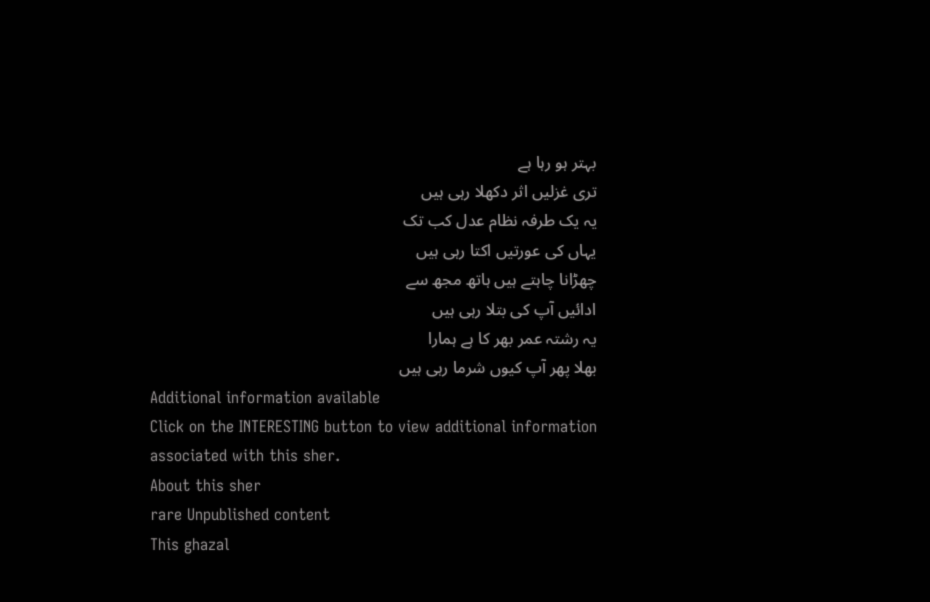بہتر ہو رہا ہے
تری غزلیں اثر دکھلا رہی ہیں
یہ یک طرفہ نظام عدل کب تک
یہاں کی عورتیں اکتا رہی ہیں
چھڑانا چاہتے ہیں ہاتھ مجھ سے
ادائیں آپ کی بتلا رہی ہیں
یہ رشتہ عمر بھر کا ہے ہمارا
بھلا پھر آپ کیوں شرما رہی ہیں
Additional information available
Click on the INTERESTING button to view additional information associated with this sher.
About this sher
rare Unpublished content
This ghazal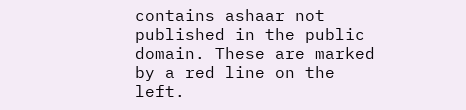contains ashaar not published in the public domain. These are marked by a red line on the left.